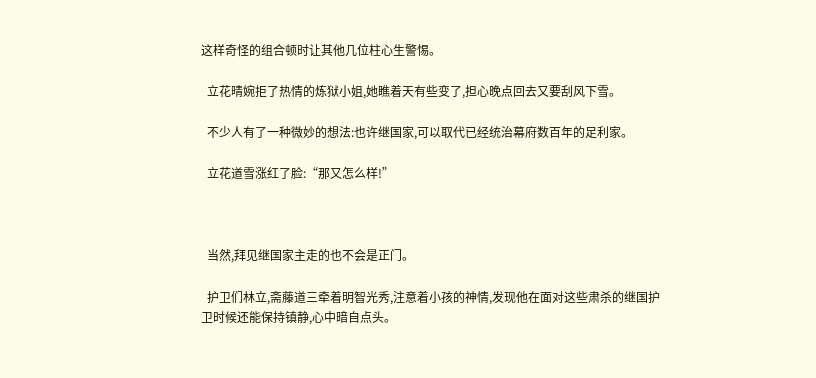这样奇怪的组合顿时让其他几位柱心生警惕。

  立花晴婉拒了热情的炼狱小姐,她瞧着天有些变了,担心晚点回去又要刮风下雪。

  不少人有了一种微妙的想法:也许继国家,可以取代已经统治幕府数百年的足利家。

  立花道雪涨红了脸:“那又怎么样!”



  当然,拜见继国家主走的也不会是正门。

  护卫们林立,斋藤道三牵着明智光秀,注意着小孩的神情,发现他在面对这些肃杀的继国护卫时候还能保持镇静,心中暗自点头。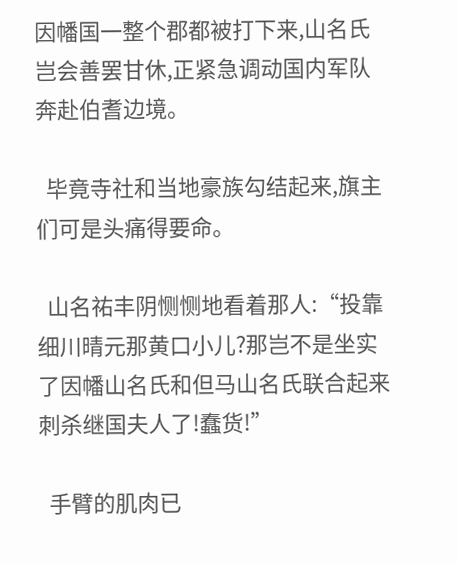因幡国一整个郡都被打下来,山名氏岂会善罢甘休,正紧急调动国内军队奔赴伯耆边境。

  毕竟寺社和当地豪族勾结起来,旗主们可是头痛得要命。

  山名祐丰阴恻恻地看着那人:“投靠细川晴元那黄口小儿?那岂不是坐实了因幡山名氏和但马山名氏联合起来刺杀继国夫人了!蠢货!”

  手臂的肌肉已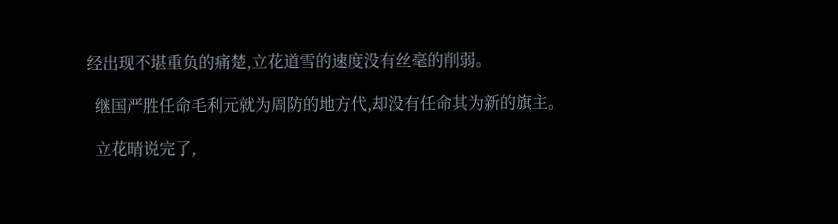经出现不堪重负的痛楚,立花道雪的速度没有丝毫的削弱。

  继国严胜任命毛利元就为周防的地方代,却没有任命其为新的旗主。

  立花晴说完了,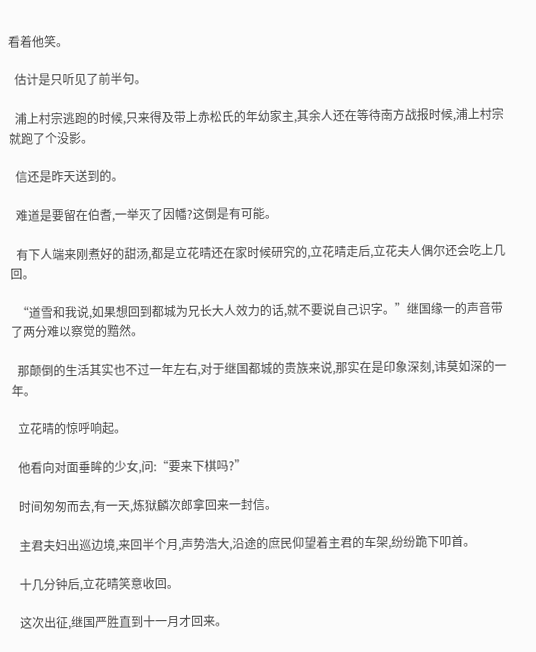看着他笑。

  估计是只听见了前半句。

  浦上村宗逃跑的时候,只来得及带上赤松氏的年幼家主,其余人还在等待南方战报时候,浦上村宗就跑了个没影。

  信还是昨天送到的。

  难道是要留在伯耆,一举灭了因幡?这倒是有可能。

  有下人端来刚煮好的甜汤,都是立花晴还在家时候研究的,立花晴走后,立花夫人偶尔还会吃上几回。

  “道雪和我说,如果想回到都城为兄长大人效力的话,就不要说自己识字。”继国缘一的声音带了两分难以察觉的黯然。

  那颠倒的生活其实也不过一年左右,对于继国都城的贵族来说,那实在是印象深刻,讳莫如深的一年。

  立花晴的惊呼响起。

  他看向对面垂眸的少女,问:“要来下棋吗?”

  时间匆匆而去,有一天,炼狱麟次郎拿回来一封信。

  主君夫妇出巡边境,来回半个月,声势浩大,沿途的庶民仰望着主君的车架,纷纷跪下叩首。

  十几分钟后,立花晴笑意收回。

  这次出征,继国严胜直到十一月才回来。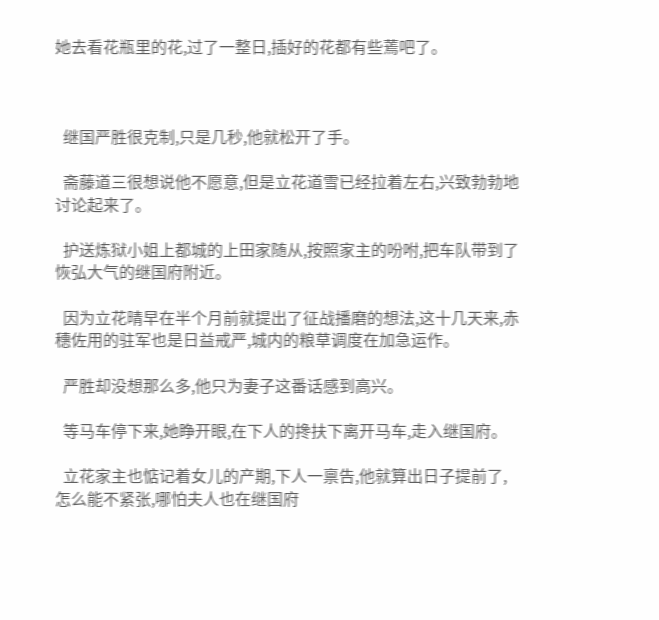她去看花瓶里的花,过了一整日,插好的花都有些蔫吧了。



  继国严胜很克制,只是几秒,他就松开了手。

  斋藤道三很想说他不愿意,但是立花道雪已经拉着左右,兴致勃勃地讨论起来了。

  护送炼狱小姐上都城的上田家随从,按照家主的吩咐,把车队带到了恢弘大气的继国府附近。

  因为立花晴早在半个月前就提出了征战播磨的想法,这十几天来,赤穗佐用的驻军也是日益戒严,城内的粮草调度在加急运作。

  严胜却没想那么多,他只为妻子这番话感到高兴。

  等马车停下来,她睁开眼,在下人的搀扶下离开马车,走入继国府。

  立花家主也惦记着女儿的产期,下人一禀告,他就算出日子提前了,怎么能不紧张,哪怕夫人也在继国府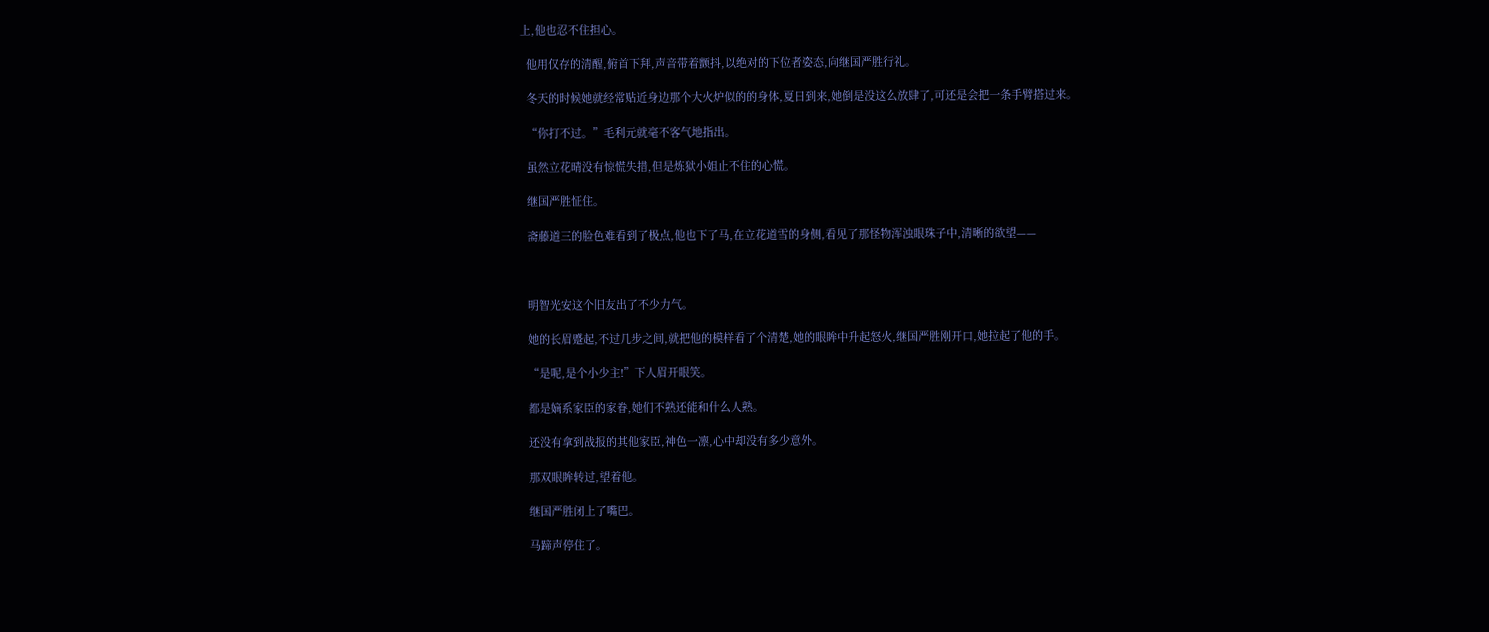上,他也忍不住担心。

  他用仅存的清醒,俯首下拜,声音带着颤抖,以绝对的下位者姿态,向继国严胜行礼。

  冬天的时候她就经常贴近身边那个大火炉似的的身体,夏日到来,她倒是没这么放肆了,可还是会把一条手臂搭过来。

  “你打不过。”毛利元就毫不客气地指出。

  虽然立花晴没有惊慌失措,但是炼狱小姐止不住的心慌。

  继国严胜怔住。

  斋藤道三的脸色难看到了极点,他也下了马,在立花道雪的身侧,看见了那怪物浑浊眼珠子中,清晰的欲望——



  明智光安这个旧友出了不少力气。

  她的长眉蹙起,不过几步之间,就把他的模样看了个清楚,她的眼眸中升起怒火,继国严胜刚开口,她拉起了他的手。

  “是呢,是个小少主!”下人眉开眼笑。

  都是嫡系家臣的家眷,她们不熟还能和什么人熟。

  还没有拿到战报的其他家臣,神色一凛,心中却没有多少意外。

  那双眼眸转过,望着他。

  继国严胜闭上了嘴巴。

  马蹄声停住了。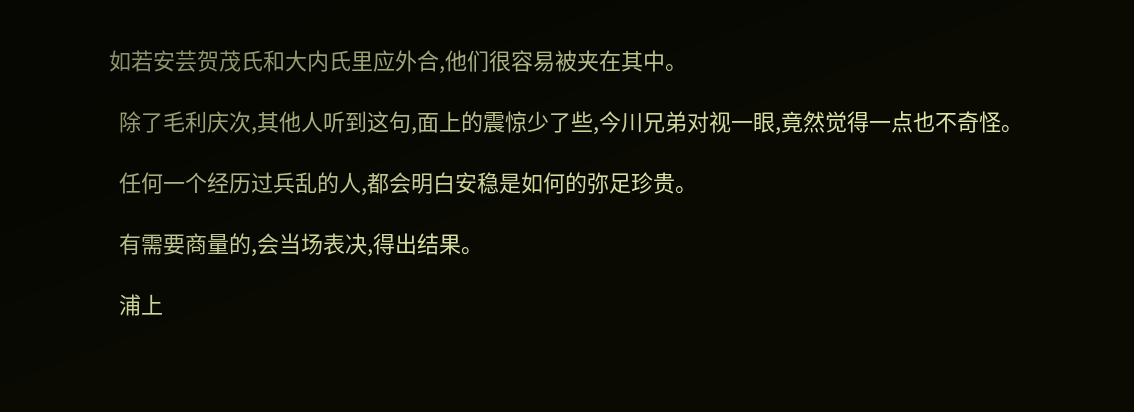如若安芸贺茂氏和大内氏里应外合,他们很容易被夹在其中。

  除了毛利庆次,其他人听到这句,面上的震惊少了些,今川兄弟对视一眼,竟然觉得一点也不奇怪。

  任何一个经历过兵乱的人,都会明白安稳是如何的弥足珍贵。

  有需要商量的,会当场表决,得出结果。

  浦上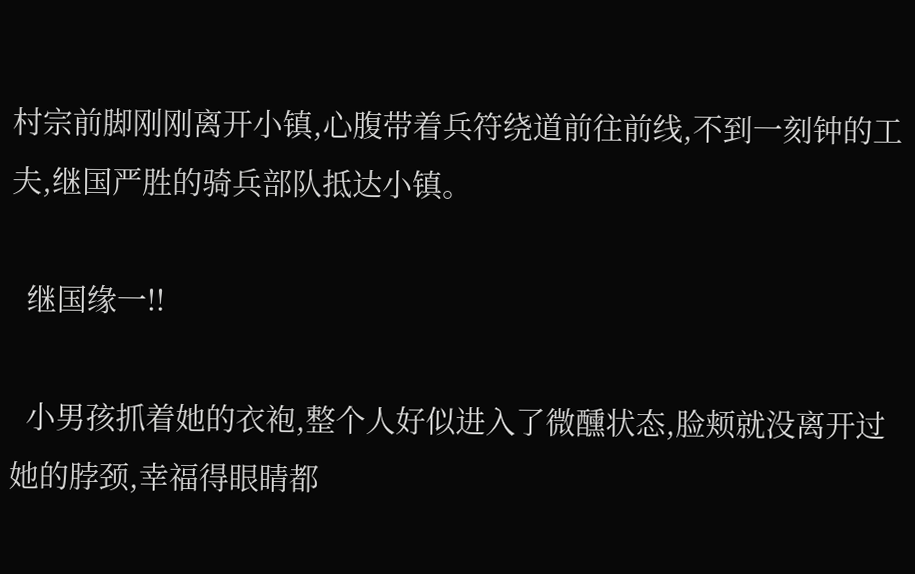村宗前脚刚刚离开小镇,心腹带着兵符绕道前往前线,不到一刻钟的工夫,继国严胜的骑兵部队抵达小镇。

  继国缘一!!

  小男孩抓着她的衣袍,整个人好似进入了微醺状态,脸颊就没离开过她的脖颈,幸福得眼睛都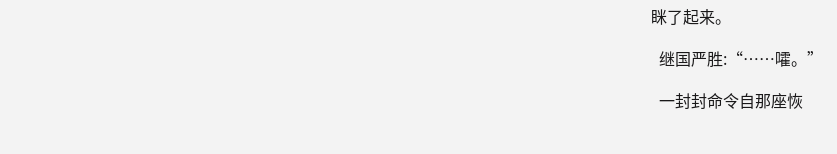眯了起来。

  继国严胜:“……嚯。”

  一封封命令自那座恢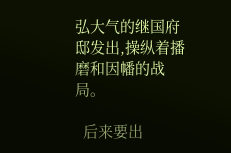弘大气的继国府邸发出,操纵着播磨和因幡的战局。

  后来要出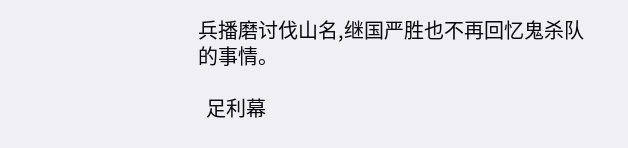兵播磨讨伐山名,继国严胜也不再回忆鬼杀队的事情。

  足利幕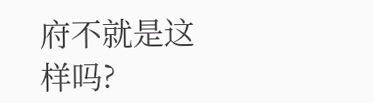府不就是这样吗?